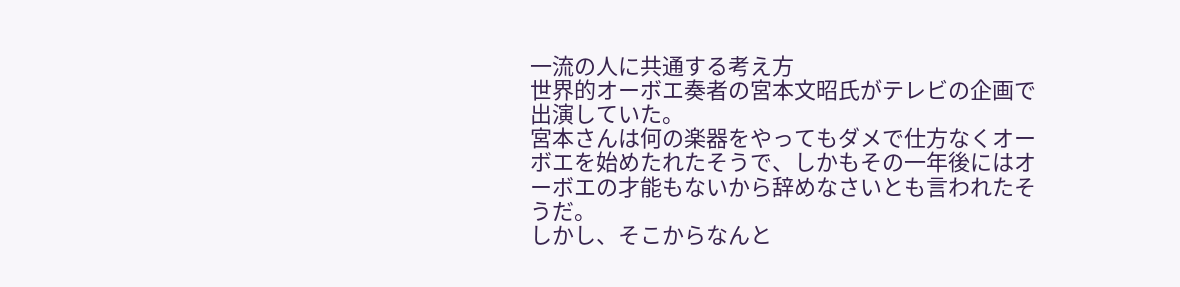一流の人に共通する考え方
世界的オーボエ奏者の宮本文昭氏がテレビの企画で出演していた。
宮本さんは何の楽器をやってもダメで仕方なくオーボエを始めたれたそうで、しかもその一年後にはオーボエの才能もないから辞めなさいとも言われたそうだ。
しかし、そこからなんと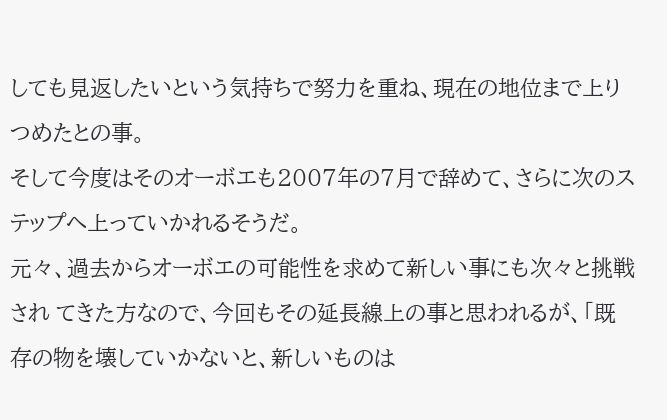しても見返したいという気持ちで努力を重ね、現在の地位まで上りつめたとの事。
そして今度はそのオーボエも2007年の7月で辞めて、さらに次のステップへ上っていかれるそうだ。
元々、過去からオーボエの可能性を求めて新しい事にも次々と挑戦され てきた方なので、今回もその延長線上の事と思われるが、「既存の物を壊していかないと、新しいものは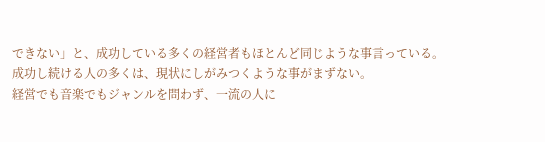できない」と、成功している多くの経営者もほとんど同じような事言っている。
成功し続ける人の多くは、現状にしがみつくような事がまずない。
経営でも音楽でもジャンルを問わず、一流の人に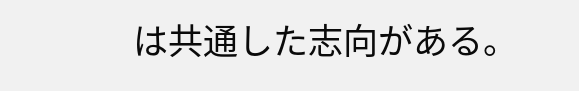は共通した志向がある。